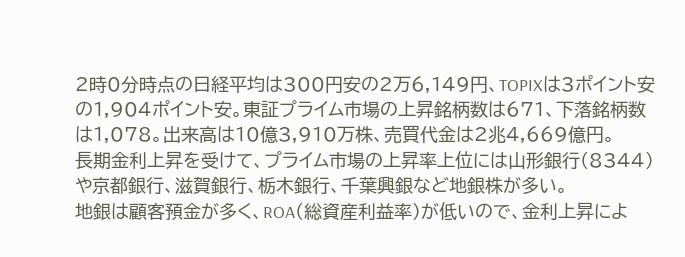2時0分時点の日経平均は300円安の2万6,149円、TOPIXは3ポイント安の1,904ポイント安。東証プライム市場の上昇銘柄数は671、下落銘柄数は1,078。出来高は10億3,910万株、売買代金は2兆4,669億円。
長期金利上昇を受けて、プライム市場の上昇率上位には山形銀行(8344)や京都銀行、滋賀銀行、栃木銀行、千葉興銀など地銀株が多い。
地銀は顧客預金が多く、ROA(総資産利益率)が低いので、金利上昇によ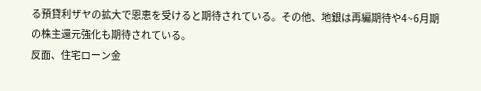る預貸利ザヤの拡大で恩恵を受けると期待されている。その他、地銀は再編期待や4~6月期の株主還元強化も期待されている。
反面、住宅ローン金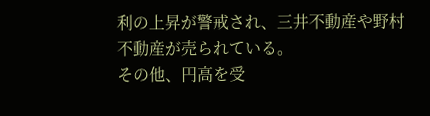利の上昇が警戒され、三井不動産や野村不動産が売られている。
その他、円高を受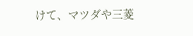けて、マツダや三菱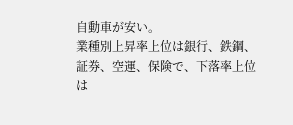自動車が安い。
業種別上昇率上位は銀行、鉄鋼、証券、空運、保険で、下落率上位は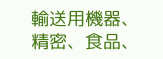輸送用機器、精密、食品、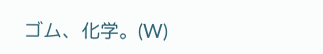ゴム、化学。(W)